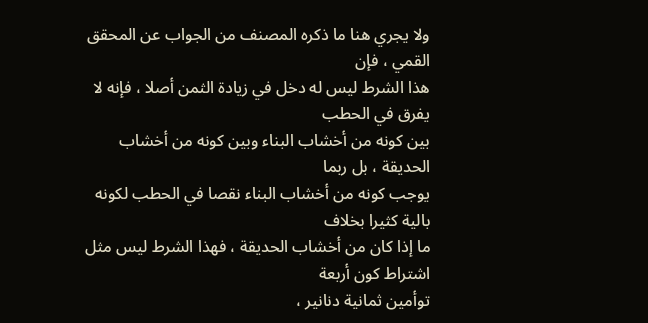ولا يجري هنا ما ذكره المصنف من الجواب عن المحقق القمي ، فإن
هذا الشرط ليس له دخل في زيادة الثمن أصلا ، فإنه لا يفرق في الحطب
بين كونه من أخشاب البناء وبين كونه من أخشاب الحديقة ، بل ربما
يوجب كونه من أخشاب البناء نقصا في الحطب لكونه بالية كثيرا بخلاف
ما إذا كان من أخشاب الحديقة ، فهذا الشرط ليس مثل اشتراط كون أربعة
توأمين ثمانية دنانير ،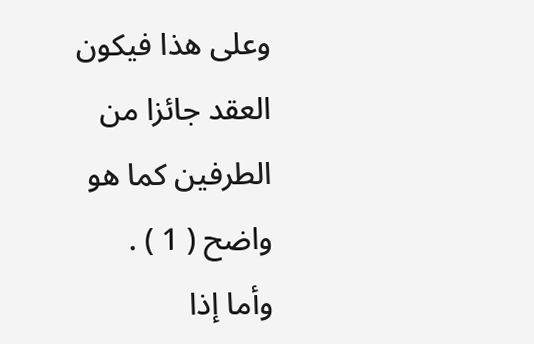وعلى هذا فيكون العقد جائزا من الطرفين كما هو
واضح ( 1 ) .
وأما إذا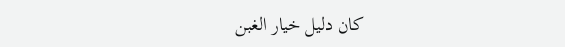كان دليل خيار الغبن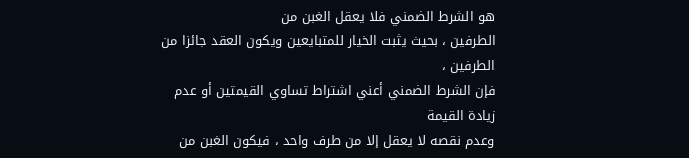هو الشرط الضمني فلا يعقل الغبن من
الطرفين ، بحيث يثبت الخيار للمتبايعين ويكون العقد جائزا من الطرفين ،
فإن الشرط الضمني أعني اشتراط تساوي القيمتين أو عدم زيادة القيمة
وعدم نقصه لا يعقل إلا من طرف واحد ، فيكون الغبن من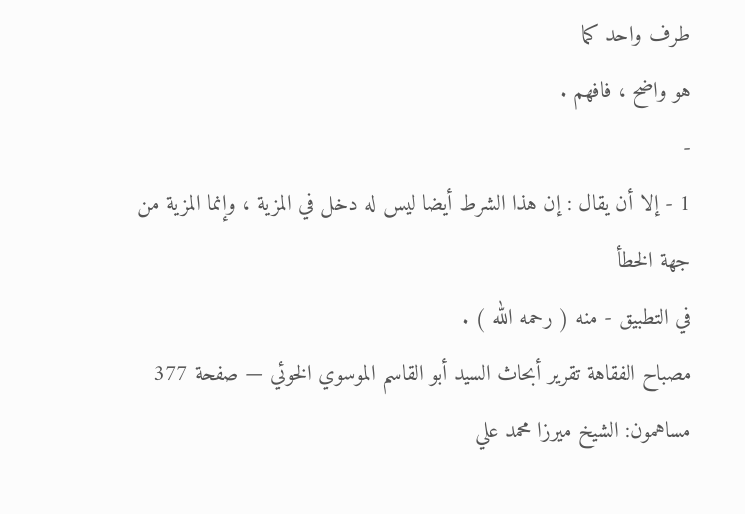طرف واحد كما
هو واضح ، فافهم .
-
1 - إلا أن يقال : إن هذا الشرط أيضا ليس له دخل في المزية ، وإنما المزية من جهة الخطأ
في التطبيق - منه ( رحمه الله ) .
مصباح الفقاهة تقرير أبحاث السيد أبو القاسم الموسوي الخوئي — صفحة 377
مساهمون: الشيخ ميرزا محمد علي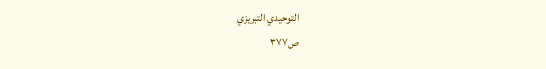التوحيدي التبريزي
ص٣٧٧